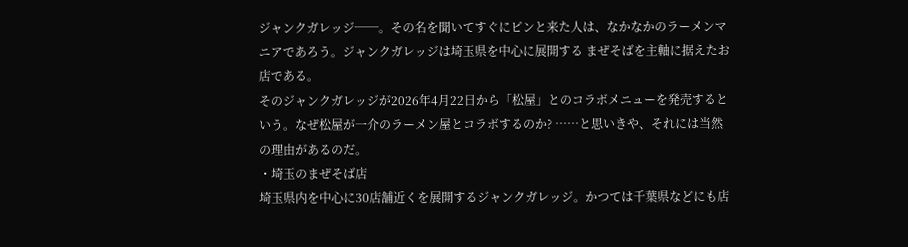ジャンクガレッジ──。その名を聞いてすぐにピンと来た人は、なかなかのラーメンマニアであろう。ジャンクガレッジは埼玉県を中心に展開する まぜそばを主軸に据えたお店である。
そのジャンクガレッジが2026年4月22日から「松屋」とのコラボメニューを発売するという。なぜ松屋が一介のラーメン屋とコラボするのか? ……と思いきや、それには当然の理由があるのだ。
・埼玉のまぜそば店
埼玉県内を中心に30店舗近くを展開するジャンクガレッジ。かつては千葉県などにも店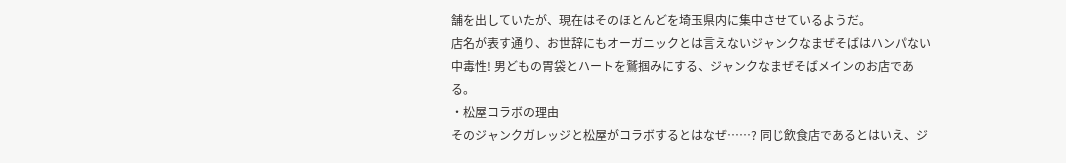舗を出していたが、現在はそのほとんどを埼玉県内に集中させているようだ。
店名が表す通り、お世辞にもオーガニックとは言えないジャンクなまぜそばはハンパない中毒性! 男どもの胃袋とハートを鷲掴みにする、ジャンクなまぜそばメインのお店である。
・松屋コラボの理由
そのジャンクガレッジと松屋がコラボするとはなぜ……? 同じ飲食店であるとはいえ、ジ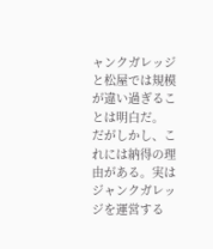ャンクガレッジと松屋では規模が違い過ぎることは明白だ。
だがしかし、これには納得の理由がある。実はジャンクガレッジを運営する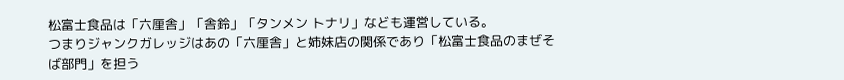松富士食品は「六厘舎」「舎鈴」「タンメン トナリ」なども運営している。
つまりジャンクガレッジはあの「六厘舎」と姉妹店の関係であり「松富士食品のまぜそば部門」を担う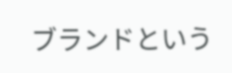ブランドという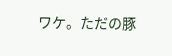ワケ。ただの豚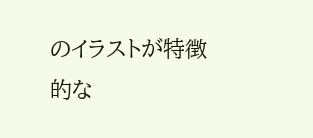のイラストが特徴的な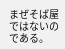まぜそば屋ではないのである。